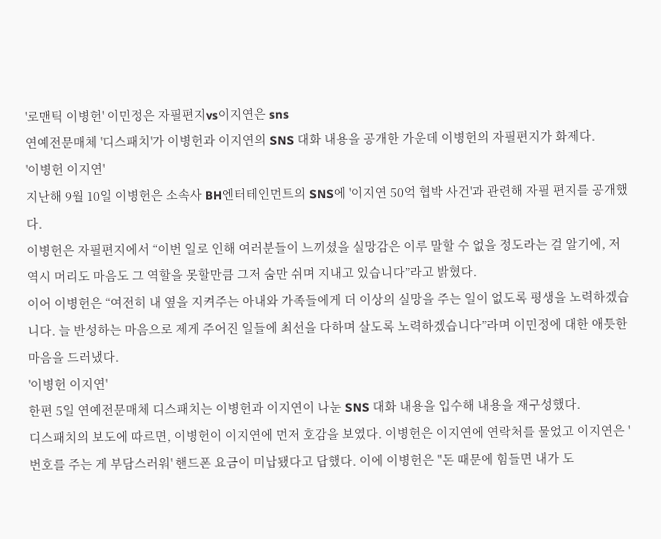'로맨틱 이병헌' 이민정은 자필편지vs이지연은 sns
연예전문매체 '디스패치'가 이병헌과 이지연의 SNS 대화 내용을 공개한 가운데 이병헌의 자필편지가 화제다.
'이병헌 이지연'
지난해 9월 10일 이병헌은 소속사 BH엔터테인먼트의 SNS에 '이지연 50억 협박 사건'과 관련해 자필 편지를 공개했다.
이병헌은 자필편지에서 “이번 일로 인해 여러분들이 느끼셨을 실망감은 이루 말할 수 없을 정도라는 걸 알기에, 저 역시 머리도 마음도 그 역할을 못할만큼 그저 숨만 쉬며 지내고 있습니다”라고 밝혔다.
이어 이병헌은 “여전히 내 옆을 지켜주는 아내와 가족들에게 더 이상의 실망을 주는 일이 없도록 평생을 노력하겠습니다. 늘 반성하는 마음으로 제게 주어진 일들에 최선을 다하며 살도록 노력하겠습니다”라며 이민정에 대한 애틋한 마음을 드러냈다.
'이병헌 이지연'
한편 5일 연예전문매체 디스패치는 이병헌과 이지연이 나눈 SNS 대화 내용을 입수해 내용을 재구성했다.
디스패치의 보도에 따르면, 이병헌이 이지연에 먼저 호감을 보였다. 이병헌은 이지연에 연락처를 물었고 이지연은 '번호를 주는 게 부담스러워' 핸드폰 요금이 미납됐다고 답했다. 이에 이병헌은 "돈 때문에 힘들면 내가 도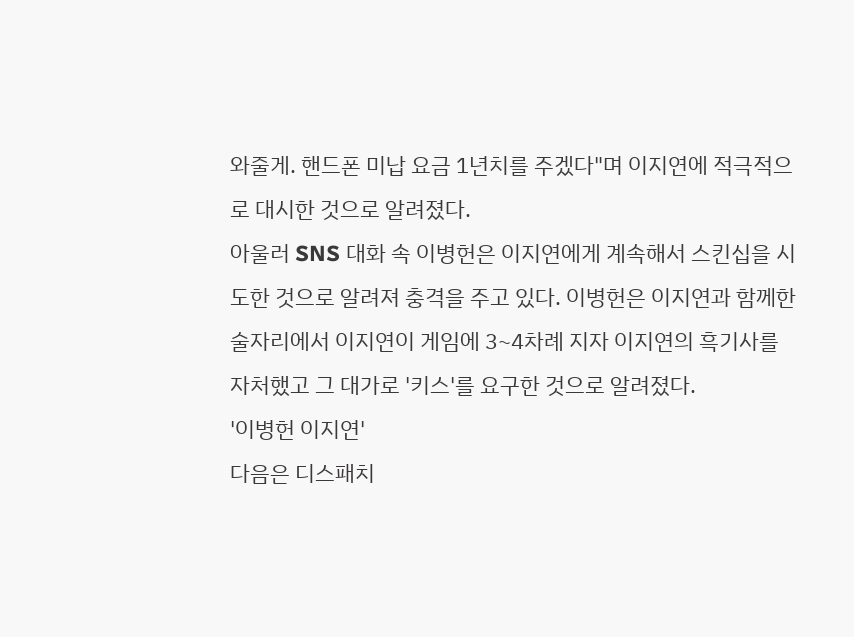와줄게. 핸드폰 미납 요금 1년치를 주겠다"며 이지연에 적극적으로 대시한 것으로 알려졌다.
아울러 SNS 대화 속 이병헌은 이지연에게 계속해서 스킨십을 시도한 것으로 알려져 충격을 주고 있다. 이병헌은 이지연과 함께한 술자리에서 이지연이 게임에 3~4차례 지자 이지연의 흑기사를 자처했고 그 대가로 '키스'를 요구한 것으로 알려졌다.
'이병헌 이지연'
다음은 디스패치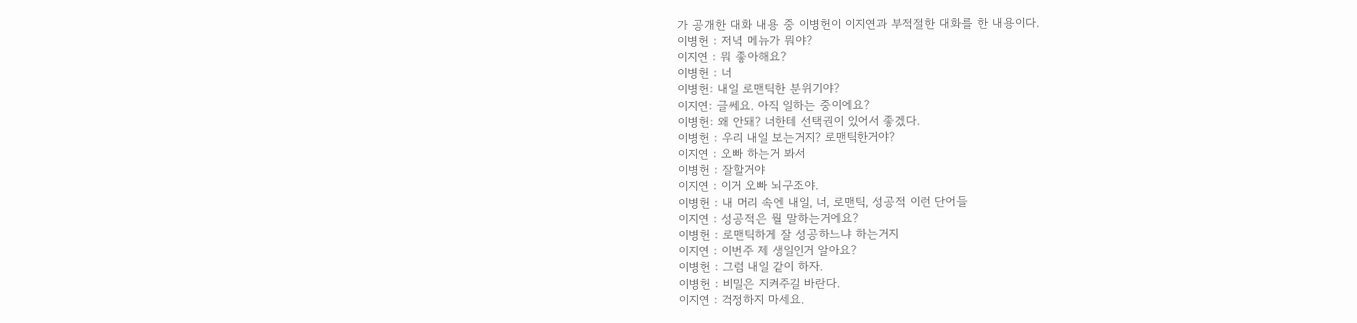가 공개한 대화 내용 중 이병헌이 이지연과 부적절한 대화를 한 내용이다.
이병헌 : 저녁 메뉴가 뭐야?
이지연 : 뭐 좋아해요?
이병헌 : 너
이병헌: 내일 로맨틱한 분위기야?
이지연: 글쎄요. 아직 일하는 중이에요?
이병헌: 왜 안돼? 너한테 선택권이 있어서 좋겠다.
이병헌 : 우리 내일 보는거지? 로맨틱한거야?
이지연 : 오빠 하는거 봐서
이병헌 : 잘할거야
이지연 : 이거 오빠 뇌구조야.
이병헌 : 내 머리 속엔 내일, 너, 로맨틱, 성공적 이런 단어들
이지연 : 성공적은 뭘 말하는거에요?
이병헌 : 로맨틱하게 잘 성공하느냐 하는거지
이지연 : 이번주 제 생일인거 알아요?
이병헌 : 그럼 내일 같이 하자.
이병헌 : 비밀은 지켜주길 바란다.
이지연 : 걱정하지 마세요.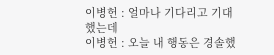이병헌 : 얼마나 기다리고 기대했는데
이병헌 : 오늘 내 행동은 경솔했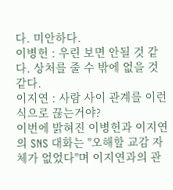다. 미안하다.
이병헌 : 우린 보면 안될 것 같다. 상처를 줄 수 밖에 없을 것 같다.
이지연 : 사람 사이 관계를 이런 식으로 끊는거야?
이번에 밝혀진 이병헌과 이지연의 SNS 대화는 "오해할 교감 자체가 없었다"며 이지연과의 관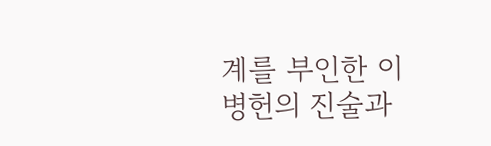계를 부인한 이병헌의 진술과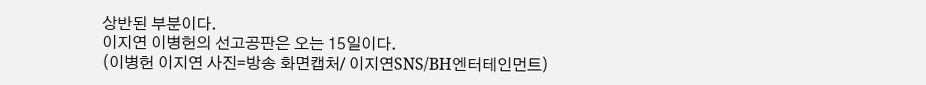상반된 부분이다.
이지연 이병헌의 선고공판은 오는 15일이다.
(이병헌 이지연 사진=방송 화면캡처/ 이지연SNS/BH엔터테인먼트)